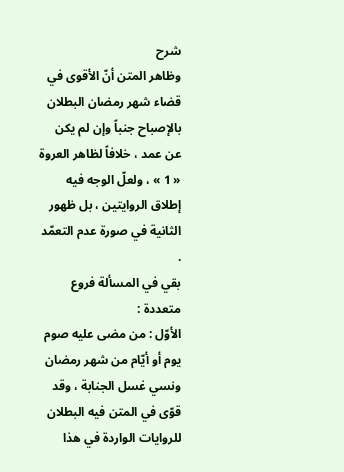شرح
وظاهر المتن أنّ الأقوى في قضاء شهر رمضان البطلان بالإصباح جنباً وإن لم يكن عن عمد ، خلافاً لظاهر العروة « 1 » ، ولعلّ الوجه فيه إطلاق الروايتين ، بل ظهور الثانية في صورة عدم التعمّد .
بقي في المسألة فروع متعددة :
الأوّل : من مضى عليه صوم يوم أو أيّام من شهر رمضان ونسي غسل الجنابة ، وقد قوّى في المتن فيه البطلان للروايات الواردة في هذا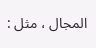المجال ، مثل :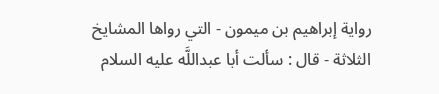رواية إبراهيم بن ميمون - التي رواها المشايخ الثلاثة - قال : سألت أبا عبداللَّه عليه السلام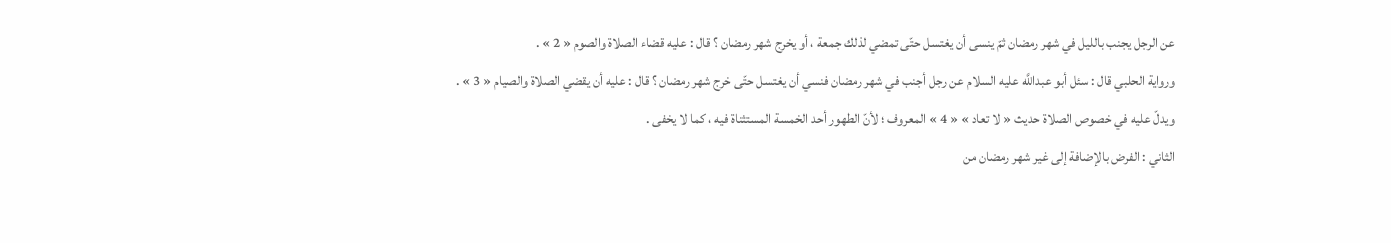عن الرجل يجنب بالليل في شهر رمضان ثمّ ينسى أن يغتسل حتّى تمضي لذلك جمعة ، أو يخرج شهر رمضان ؟ قال : عليه قضاء الصلاة والصوم « 2 » .
ورواية الحلبي قال : سئل أبو عبداللَّه عليه السلام عن رجل أجنب في شهر رمضان فنسي أن يغتسل حتّى خرج شهر رمضان ؟ قال : عليه أن يقضي الصلاة والصيام « 3 » .
ويدلّ عليه في خصوص الصلاة حديث « لا تعاد » « 4 » المعروف ؛ لأنّ الطهور أحد الخمسة المستثناة فيه ، كما لا يخفى .
الثاني : الفرض بالإضافة إلى غير شهر رمضان من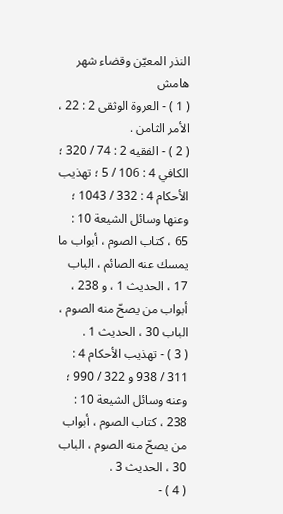النذر المعيّن وقضاء شهر
هامش
( 1 ) - العروة الوثقى 2 : 22 ، الأمر الثامن .
( 2 ) - الفقيه 2 : 74 / 320 ؛ الكافي 4 : 106 / 5 ؛ تهذيب الأحكام 4 : 332 / 1043 ؛ وعنها وسائل الشيعة 10 : 65 ، كتاب الصوم ، أبواب ما يمسك عنه الصائم ، الباب 17 ، الحديث 1 ، و 238 ، أبواب من يصحّ منه الصوم ، الباب 30 ، الحديث 1 .
( 3 ) - تهذيب الأحكام 4 : 311 / 938 و 322 / 990 ؛ وعنه وسائل الشيعة 10 : 238 ، كتاب الصوم ، أبواب من يصحّ منه الصوم ، الباب 30 ، الحديث 3 .
( 4 ) -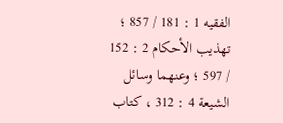الفقيه 1 : 181 / 857 ؛ تهذيب الأحكام 2 : 152 / 597 ؛ وعنهما وسائل الشيعة 4 : 312 ، كتاب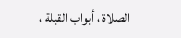الصلاة ، أبواب القبلة ،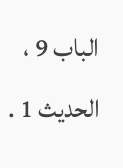الباب 9 ، الحديث 1 .